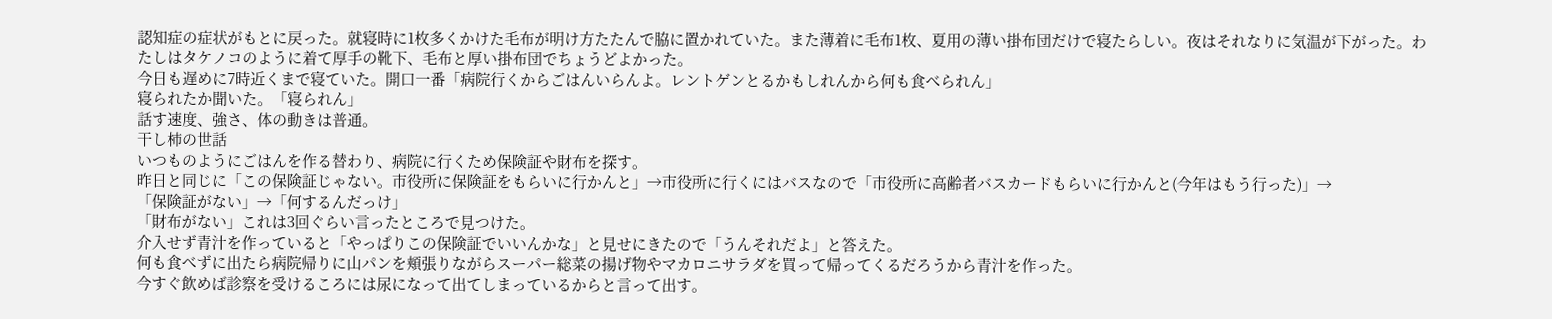認知症の症状がもとに戻った。就寝時に1枚多くかけた毛布が明け方たたんで脇に置かれていた。また薄着に毛布1枚、夏用の薄い掛布団だけで寝たらしい。夜はそれなりに気温が下がった。わたしはタケノコのように着て厚手の靴下、毛布と厚い掛布団でちょうどよかった。
今日も遅めに7時近くまで寝ていた。開口一番「病院行くからごはんいらんよ。レントゲンとるかもしれんから何も食べられん」
寝られたか聞いた。「寝られん」
話す速度、強さ、体の動きは普通。
干し柿の世話
いつものようにごはんを作る替わり、病院に行くため保険証や財布を探す。
昨日と同じに「この保険証じゃない。市役所に保険証をもらいに行かんと」→市役所に行くにはバスなので「市役所に高齢者バスカードもらいに行かんと(今年はもう行った)」→
「保険証がない」→「何するんだっけ」
「財布がない」これは3回ぐらい言ったところで見つけた。
介入せず青汁を作っていると「やっぱりこの保険証でいいんかな」と見せにきたので「うんそれだよ」と答えた。
何も食べずに出たら病院帰りに山パンを頬張りながらスーパー総菜の揚げ物やマカロニサラダを買って帰ってくるだろうから青汁を作った。
今すぐ飲めば診察を受けるころには尿になって出てしまっているからと言って出す。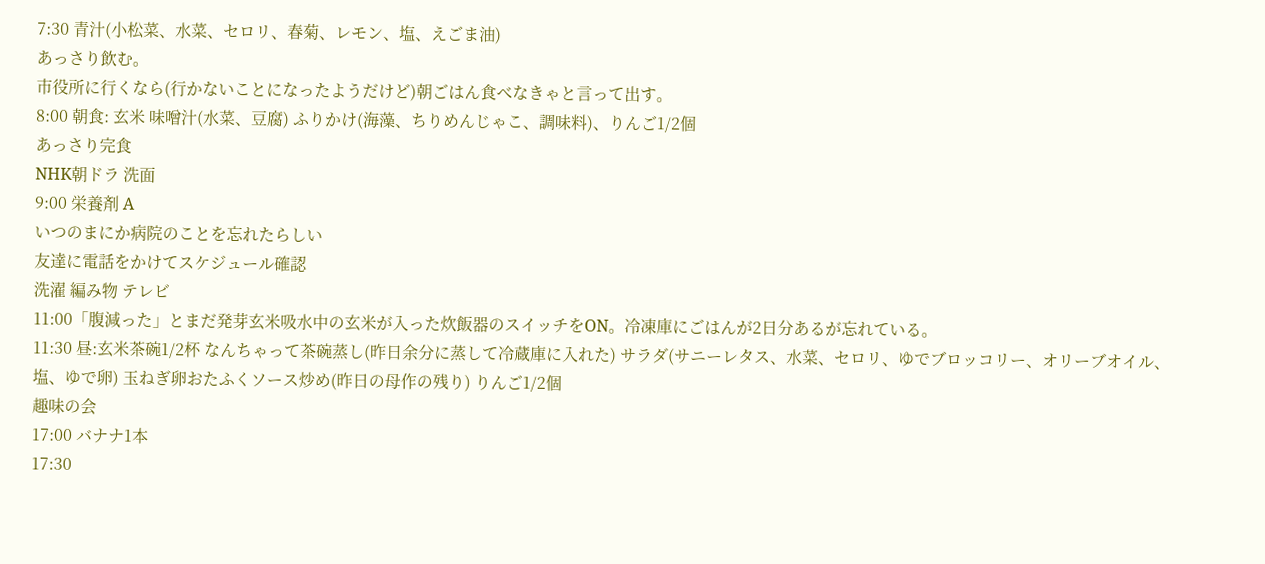7:30 青汁(小松菜、水菜、セロリ、春菊、レモン、塩、えごま油)
あっさり飲む。
市役所に行くなら(行かないことになったようだけど)朝ごはん食べなきゃと言って出す。
8:00 朝食: 玄米 味噌汁(水菜、豆腐) ふりかけ(海藻、ちりめんじゃこ、調味料)、りんご1/2個
あっさり完食
NHK朝ドラ 洗面
9:00 栄養剤 A
いつのまにか病院のことを忘れたらしい
友達に電話をかけてスケジュール確認
洗濯 編み物 テレビ
11:00「腹減った」とまだ発芽玄米吸水中の玄米が入った炊飯器のスイッチをON。冷凍庫にごはんが2日分あるが忘れている。
11:30 昼:玄米茶碗1/2杯 なんちゃって茶碗蒸し(昨日余分に蒸して冷蔵庫に入れた) サラダ(サニーレタス、水菜、セロリ、ゆでブロッコリー、オリーブオイル、塩、ゆで卵) 玉ねぎ卵おたふくソース炒め(昨日の母作の残り) りんご1/2個
趣味の会
17:00 バナナ1本
17:30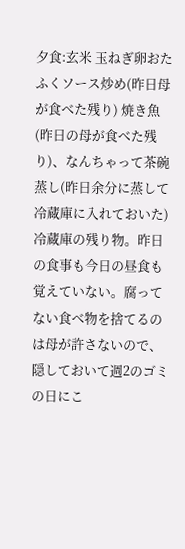夕食:玄米 玉ねぎ卵おたふくソース炒め(昨日母が食べた残り) 焼き魚(昨日の母が食べた残り)、なんちゃって茶碗蒸し(昨日余分に蒸して冷蔵庫に入れておいた)
冷蔵庫の残り物。昨日の食事も今日の昼食も覚えていない。腐ってない食べ物を捨てるのは母が許さないので、隠しておいて週2のゴミの日にこ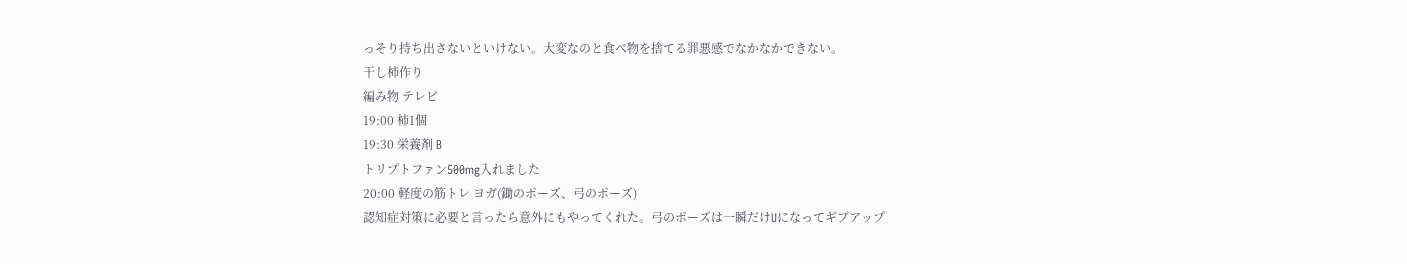っそり持ち出さないといけない。大変なのと食べ物を捨てる罪悪感でなかなかできない。
干し柿作り
編み物 テレビ
19:00 柿1個
19:30 栄養剤 B
トリプトファン500mg入れました
20:00 軽度の筋トレ ヨガ(鋤のポーズ、弓のポーズ)
認知症対策に必要と言ったら意外にもやってくれた。弓のポーズは一瞬だけUになってギブアップ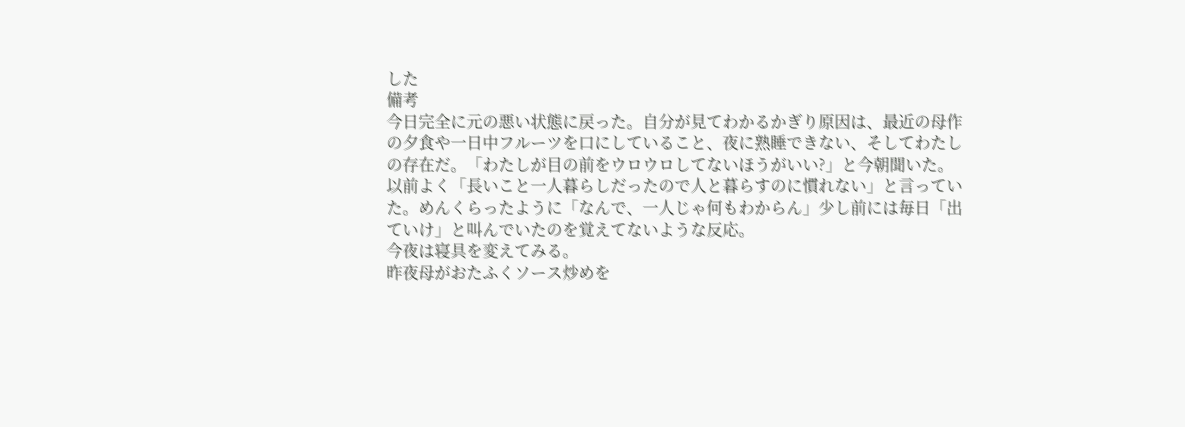した
備考
今日完全に元の悪い状態に戻った。自分が見てわかるかぎり原因は、最近の母作の夕食や一日中フルーツを口にしていること、夜に熟睡できない、そしてわたしの存在だ。「わたしが目の前をウロウロしてないほうがいい?」と今朝聞いた。以前よく「長いこと一人暮らしだったので人と暮らすのに慣れない」と言っていた。めんくらったように「なんで、一人じゃ何もわからん」少し前には毎日「出ていけ」と叫んでいたのを覚えてないような反応。
今夜は寝具を変えてみる。
昨夜母がおたふくソース炒めを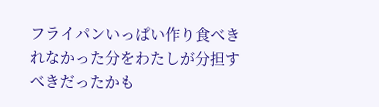フライパンいっぱい作り食べきれなかった分をわたしが分担すべきだったかも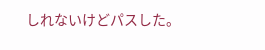しれないけどパスした。